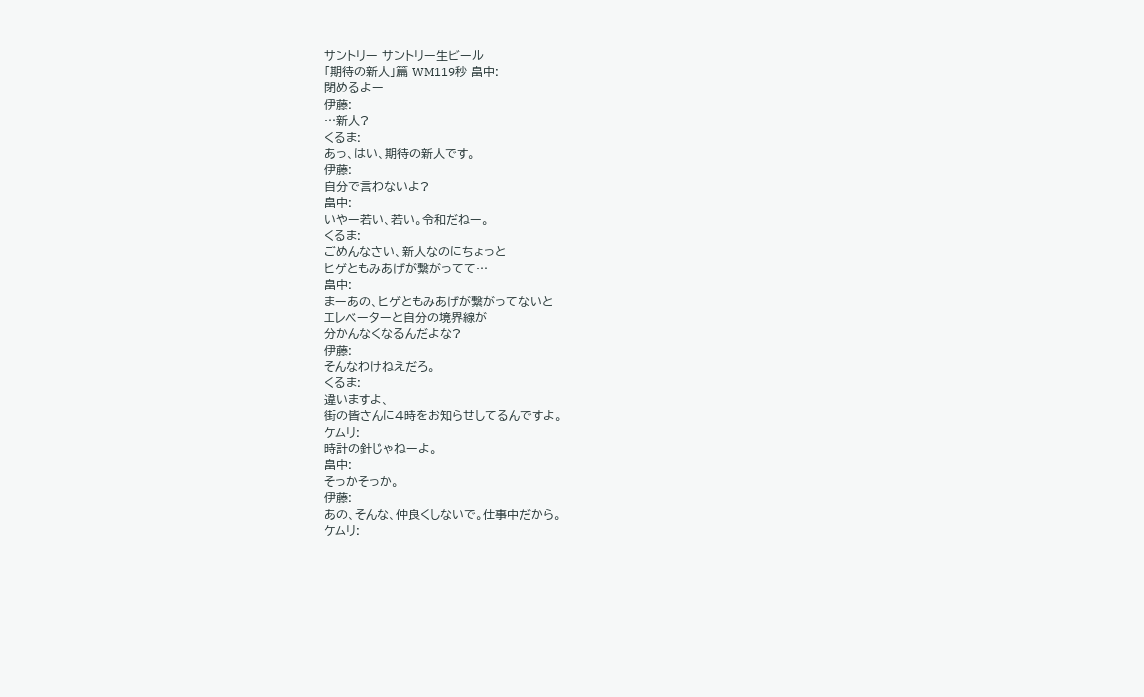サントリー サントリー生ビール
「期待の新人」篇 WM119秒 畠中:
閉めるよー
伊藤:
…新人?
くるま:
あっ、はい、期待の新人です。
伊藤:
自分で言わないよ?
畠中:
いやー若い、若い。令和だねー。
くるま:
ごめんなさい、新人なのにちょっと
ヒゲともみあげが繋がってて…
畠中:
まーあの、ヒゲともみあげが繋がってないと
エレベーターと自分の境界線が
分かんなくなるんだよな?
伊藤:
そんなわけねえだろ。
くるま:
違いますよ、
街の皆さんに4時をお知らせしてるんですよ。
ケムリ:
時計の針じゃねーよ。
畠中:
そっかそっか。
伊藤:
あの、そんな、仲良くしないで。仕事中だから。
ケムリ: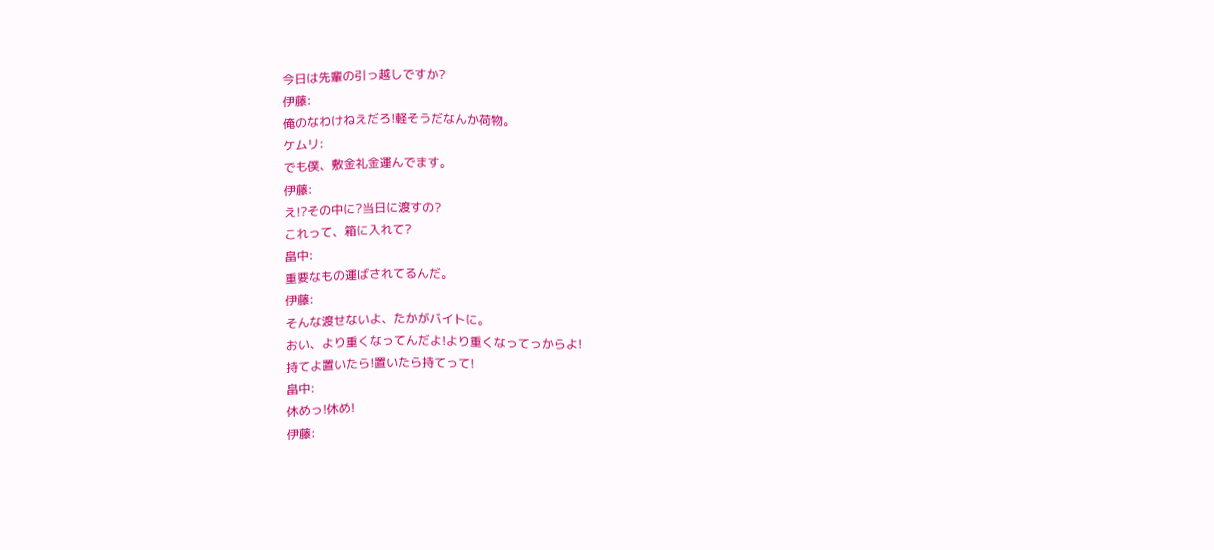今日は先輩の引っ越しですか?
伊藤:
俺のなわけねえだろ!軽そうだなんか荷物。
ケムリ:
でも僕、敷金礼金運んでます。
伊藤:
え!?その中に?当日に渡すの?
これって、箱に入れて?
畠中:
重要なもの運ばされてるんだ。
伊藤:
そんな渡せないよ、たかがバイトに。
おい、より重くなってんだよ!より重くなってっからよ!
持てよ置いたら!置いたら持てって!
畠中:
休めっ!休め!
伊藤: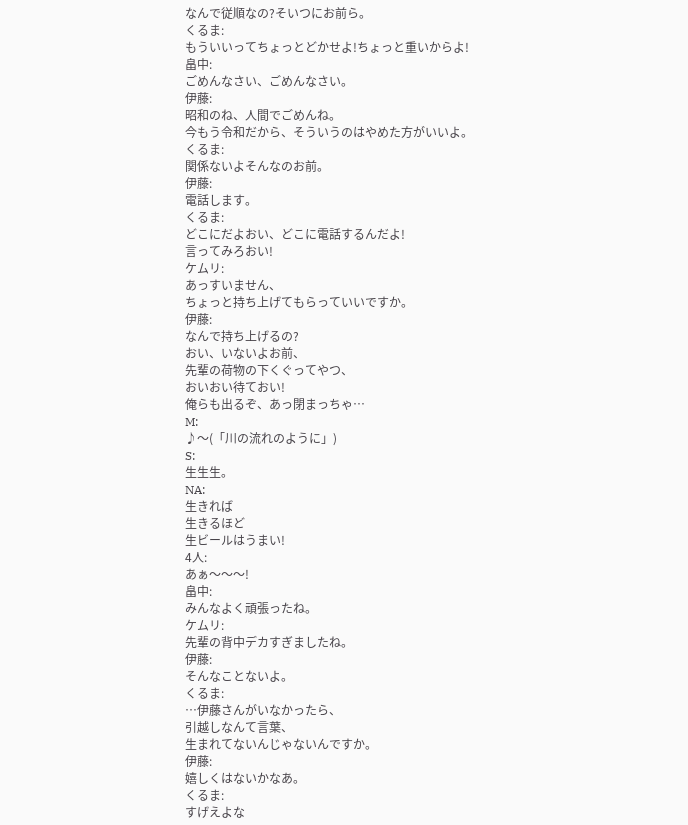なんで従順なの?そいつにお前ら。
くるま:
もういいってちょっとどかせよ!ちょっと重いからよ!
畠中:
ごめんなさい、ごめんなさい。
伊藤:
昭和のね、人間でごめんね。
今もう令和だから、そういうのはやめた方がいいよ。
くるま:
関係ないよそんなのお前。
伊藤:
電話します。
くるま:
どこにだよおい、どこに電話するんだよ!
言ってみろおい!
ケムリ:
あっすいません、
ちょっと持ち上げてもらっていいですか。
伊藤:
なんで持ち上げるの?
おい、いないよお前、
先輩の荷物の下くぐってやつ、
おいおい待ておい!
俺らも出るぞ、あっ閉まっちゃ…
M:
♪〜(「川の流れのように」)
S:
生生生。
NA:
生きれば
生きるほど
生ビールはうまい!
4人:
あぁ〜〜〜!
畠中:
みんなよく頑張ったね。
ケムリ:
先輩の背中デカすぎましたね。
伊藤:
そんなことないよ。
くるま:
…伊藤さんがいなかったら、
引越しなんて言葉、
生まれてないんじゃないんですか。
伊藤:
嬉しくはないかなあ。
くるま:
すげえよな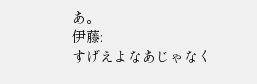あ。
伊藤:
すげえよなあじゃなく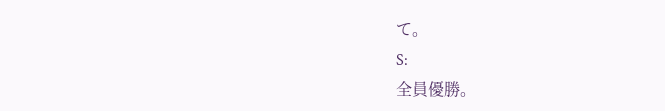て。
S:
全員優勝。